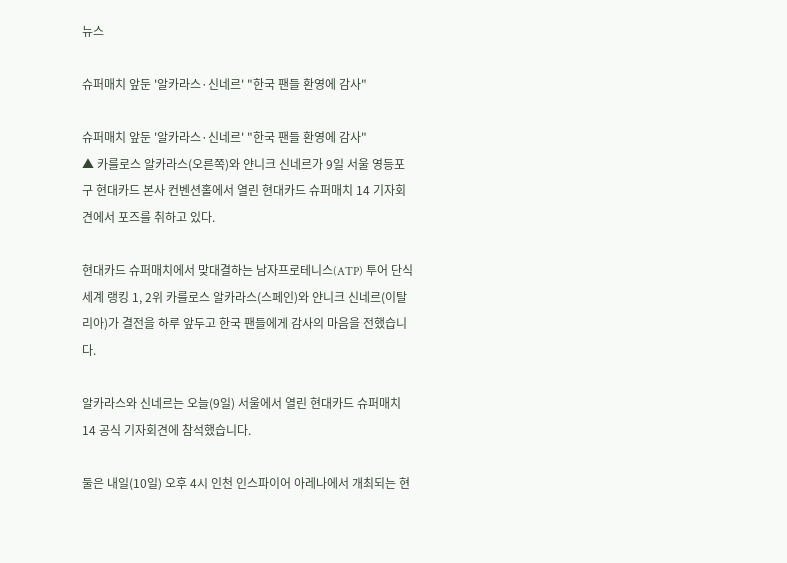뉴스

슈퍼매치 앞둔 '알카라스·신네르' "한국 팬들 환영에 감사"

슈퍼매치 앞둔 '알카라스·신네르' "한국 팬들 환영에 감사"
▲ 카를로스 알카라스(오른쪽)와 얀니크 신네르가 9일 서울 영등포구 현대카드 본사 컨벤션홀에서 열린 현대카드 슈퍼매치 14 기자회견에서 포즈를 취하고 있다.

현대카드 슈퍼매치에서 맞대결하는 남자프로테니스(ATP) 투어 단식 세계 랭킹 1, 2위 카를로스 알카라스(스페인)와 얀니크 신네르(이탈리아)가 결전을 하루 앞두고 한국 팬들에게 감사의 마음을 전했습니다.

알카라스와 신네르는 오늘(9일) 서울에서 열린 현대카드 슈퍼매치 14 공식 기자회견에 참석했습니다.

둘은 내일(10일) 오후 4시 인천 인스파이어 아레나에서 개최되는 현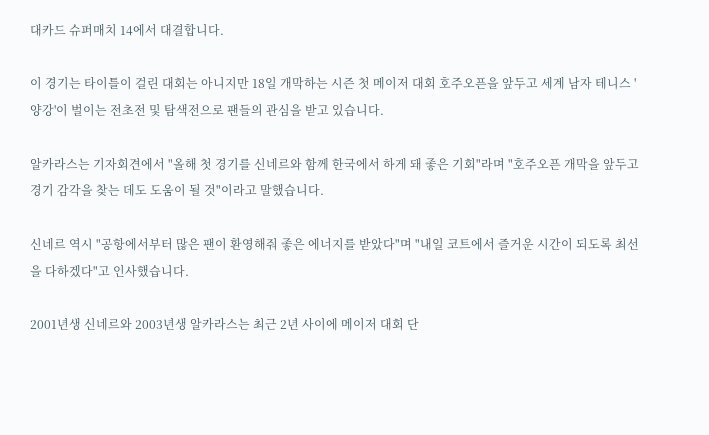대카드 슈퍼매치 14에서 대결합니다.

이 경기는 타이틀이 걸린 대회는 아니지만 18일 개막하는 시즌 첫 메이저 대회 호주오픈을 앞두고 세계 남자 테니스 '양강'이 벌이는 전초전 및 탐색전으로 팬들의 관심을 받고 있습니다.

알카라스는 기자회견에서 "올해 첫 경기를 신네르와 함께 한국에서 하게 돼 좋은 기회"라며 "호주오픈 개막을 앞두고 경기 감각을 찾는 데도 도움이 될 것"이라고 말했습니다.

신네르 역시 "공항에서부터 많은 팬이 환영해줘 좋은 에너지를 받았다"며 "내일 코트에서 즐거운 시간이 되도록 최선을 다하겠다"고 인사했습니다.

2001년생 신네르와 2003년생 알카라스는 최근 2년 사이에 메이저 대회 단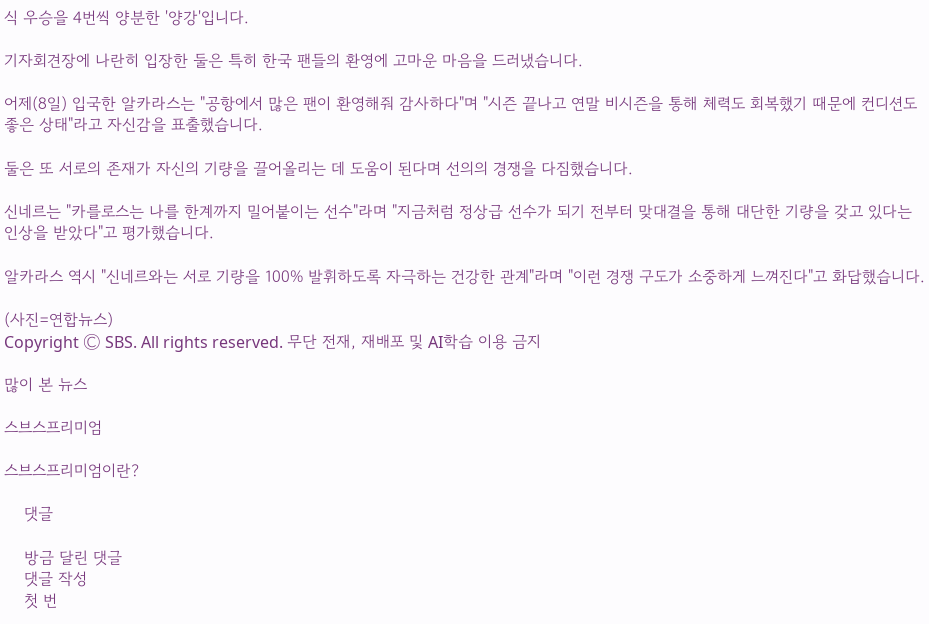식 우승을 4번씩 양분한 '양강'입니다.

기자회견장에 나란히 입장한 둘은 특히 한국 팬들의 환영에 고마운 마음을 드러냈습니다.

어제(8일) 입국한 알카라스는 "공항에서 많은 팬이 환영해줘 감사하다"며 "시즌 끝나고 연말 비시즌을 통해 체력도 회복했기 때문에 컨디션도 좋은 상태"라고 자신감을 표출했습니다.

둘은 또 서로의 존재가 자신의 기량을 끌어올리는 데 도움이 된다며 선의의 경쟁을 다짐했습니다.

신네르는 "카를로스는 나를 한계까지 밀어붙이는 선수"라며 "지금처럼 정상급 선수가 되기 전부터 맞대결을 통해 대단한 기량을 갖고 있다는 인상을 받았다"고 평가했습니다.

알카라스 역시 "신네르와는 서로 기량을 100% 발휘하도록 자극하는 건강한 관계"라며 "이런 경쟁 구도가 소중하게 느껴진다"고 화답했습니다.

(사진=연합뉴스)
Copyright Ⓒ SBS. All rights reserved. 무단 전재, 재배포 및 AI학습 이용 금지

많이 본 뉴스

스브스프리미엄

스브스프리미엄이란?

    댓글

    방금 달린 댓글
    댓글 작성
    첫 번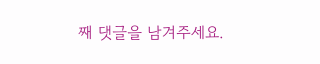째 댓글을 남겨주세요.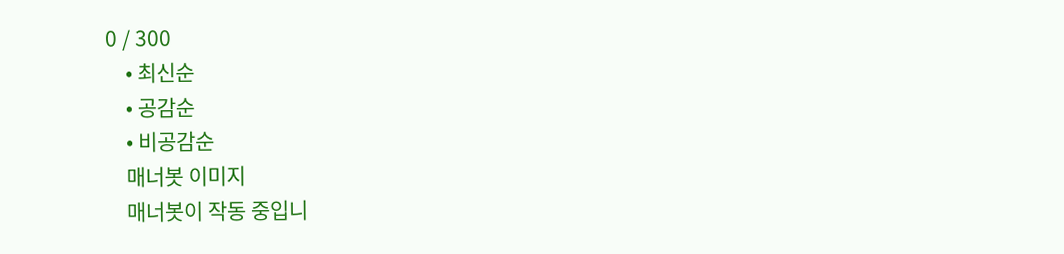0 / 300
    • 최신순
    • 공감순
    • 비공감순
    매너봇 이미지
    매너봇이 작동 중입니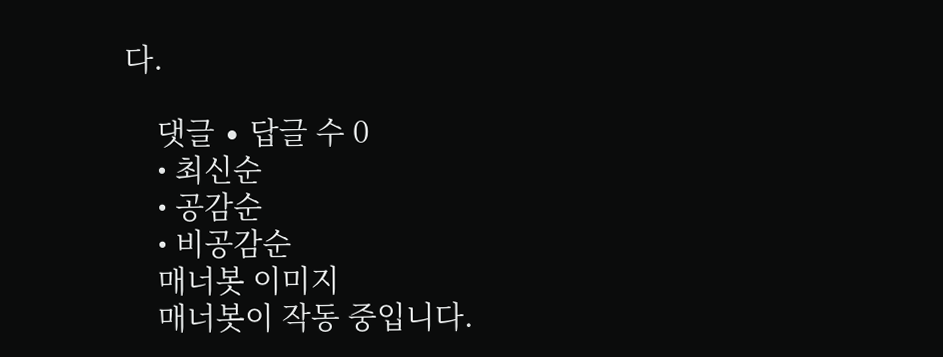다.

    댓글 ∙ 답글 수 0
    • 최신순
    • 공감순
    • 비공감순
    매너봇 이미지
    매너봇이 작동 중입니다.